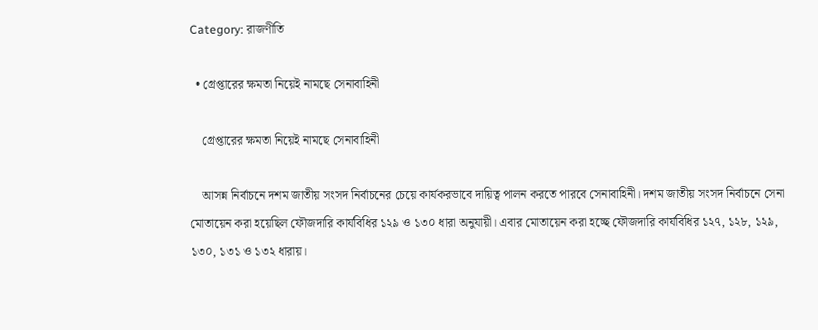Category: রাজণীতি

  • গ্রেপ্তারের ক্ষমতা নিয়েই নামছে সেনাবাহিনী

    গ্রেপ্তারের ক্ষমতা নিয়েই নামছে সেনাবাহিনী

    আসন্ন নির্বাচনে দশম জাতীয় সংসদ নির্বাচনের চেয়ে কার্যকরভাবে দায়িত্ব পালন করতে পারবে সেনাবাহিনী। দশম জাতীয় সংসদ নির্বাচনে সেনা মোতায়েন করা হয়েছিল ফৌজদারি কার্যবিধির ১২৯ ও ১৩০ ধারা অনুযায়ী। এবার মোতায়েন করা হচ্ছে ফৌজদারি কার্যবিধির ১২৭, ১২৮, ১২৯, ১৩০, ১৩১ ও ১৩২ ধারায়।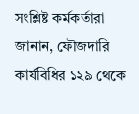সংশ্লিষ্ট কর্মকর্তারা জানান, ফৌজদারি কার্যবিধির ১২৯ থেকে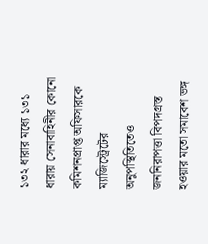১৩২ ধারার মধ্যে ১৩১ ধারায় সেনাবাহিনীর কোনো কমিশনপ্রাপ্ত অফিসারকে ম্যাজিস্ট্রেটের অনুপস্থিতিতেও জননিরাপত্তা বিপদগ্রস্ত হওয়ার মতো সমাবেশ ভঙ্গ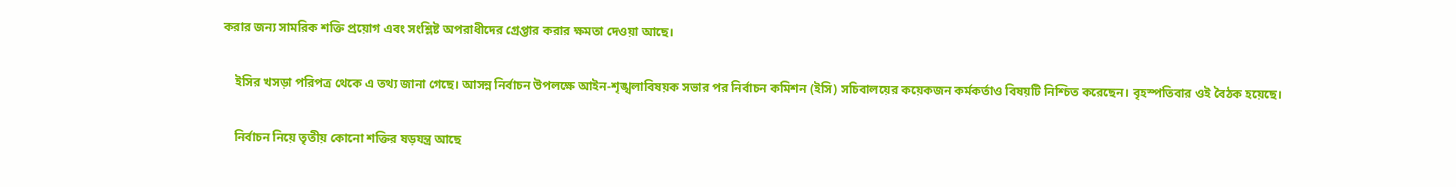করার জন্য সামরিক শক্তি প্রয়োগ এবং সংশ্লিষ্ট অপরাধীদের গ্রেপ্তার করার ক্ষমতা দেওয়া আছে।

    ইসির খসড়া পরিপত্র থেকে এ তথ্য জানা গেছে। আসন্ন নির্বাচন উপলক্ষে আইন-শৃঙ্খলাবিষয়ক সভার পর নির্বাচন কমিশন (ইসি) সচিবালয়ের কয়েকজন কর্মকর্তাও বিষয়টি নিশ্চিত করেছেন। বৃহস্পতিবার ওই বৈঠক হয়েছে।

    নির্বাচন নিয়ে তৃতীয় কোনো শক্তির ষড়যন্ত্র আছে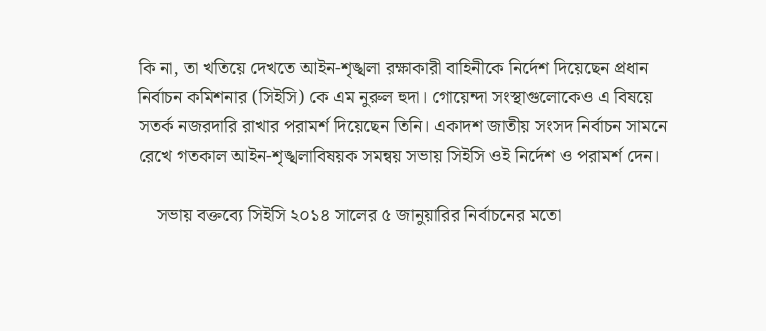কি না, তা খতিয়ে দেখতে আইন-শৃঙ্খলা রক্ষাকারী বাহিনীকে নির্দেশ দিয়েছেন প্রধান নির্বাচন কমিশনার (সিইসি) কে এম নুরুল হুদা। গোয়েন্দা সংস্থাগুলোকেও এ বিষয়ে সতর্ক নজরদারি রাখার পরামর্শ দিয়েছেন তিনি। একাদশ জাতীয় সংসদ নির্বাচন সামনে রেখে গতকাল আইন-শৃঙ্খলাবিষয়ক সমন্বয় সভায় সিইসি ওই নির্দেশ ও পরামর্শ দেন।

    সভায় বক্তব্যে সিইসি ২০১৪ সালের ৫ জানুয়ারির নির্বাচনের মতো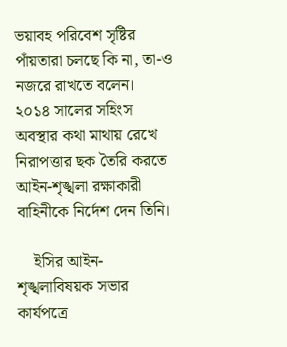ভয়াবহ পরিবেশ সৃষ্টির পাঁয়তারা চলছে কি না, তা-ও নজরে রাখতে বলেন। ২০১৪ সালের সহিংস অবস্থার কথা মাথায় রেখে নিরাপত্তার ছক তৈরি করতে আইন-শৃঙ্খলা রক্ষাকারী বাহিনীকে নির্দেশ দেন তিনি।

    ইসির আইন-শৃঙ্খলাবিষয়ক সভার কার্যপত্রে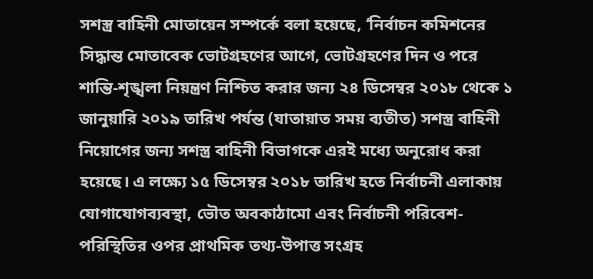সশস্ত্র বাহিনী মোতায়েন সম্পর্কে বলা হয়েছে, ‘নির্বাচন কমিশনের সিদ্ধান্ত মোতাবেক ভোটগ্রহণের আগে, ভোটগ্রহণের দিন ও পরে শান্তি-শৃঙ্খলা নিয়ন্ত্রণ নিশ্চিত করার জন্য ২৪ ডিসেম্বর ২০১৮ থেকে ১ জানুয়ারি ২০১৯ তারিখ পর্যন্ত (যাতায়াত সময় ব্যতীত) সশস্ত্র বাহিনী নিয়োগের জন্য সশস্ত্র বাহিনী বিভাগকে এরই মধ্যে অনুরোধ করা হয়েছে। এ লক্ষ্যে ১৫ ডিসেম্বর ২০১৮ তারিখ হতে নির্বাচনী এলাকায় যোগাযোগব্যবস্থা, ভৌত অবকাঠামো এবং নির্বাচনী পরিবেশ-পরিস্থিতির ওপর প্রাথমিক তথ্য-উপাত্ত সংগ্রহ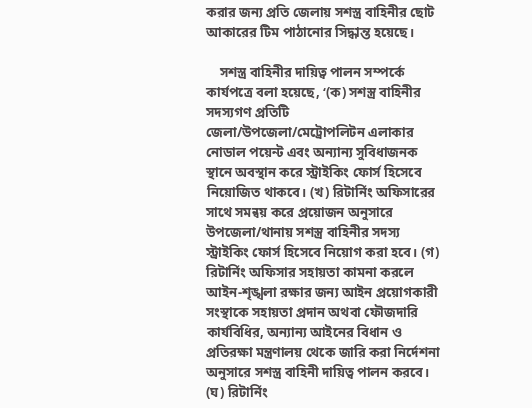করার জন্য প্রতি জেলায় সশস্ত্র বাহিনীর ছোট আকারের টিম পাঠানোর সিদ্ধান্ত হয়েছে।

    সশস্ত্র বাহিনীর দায়িত্ব পালন সম্পর্কে কার্যপত্রে বলা হয়েছে, ‘(ক) সশস্ত্র বাহিনীর সদস্যগণ প্রতিটি জেলা/উপজেলা/মেট্রোপলিটন এলাকার নোডাল পয়েন্ট এবং অন্যান্য সুবিধাজনক স্থানে অবস্থান করে স্ট্রাইকিং ফোর্স হিসেবে নিয়োজিত থাকবে। (খ) রিটার্নিং অফিসারের সাথে সমন্বয় করে প্রয়োজন অনুসারে উপজেলা/থানায় সশস্ত্র বাহিনীর সদস্য স্ট্রাইকিং ফোর্স হিসেবে নিয়োগ করা হবে। (গ) রিটার্নিং অফিসার সহায়তা কামনা করলে আইন-শৃঙ্খলা রক্ষার জন্য আইন প্রয়োগকারী সংস্থাকে সহায়তা প্রদান অথবা ফৌজদারি কার্যবিধির, অন্যান্য আইনের বিধান ও প্রতিরক্ষা মন্ত্রণালয় থেকে জারি করা নির্দেশনা অনুসারে সশস্ত্র বাহিনী দায়িত্ব পালন করবে। (ঘ) রিটার্নিং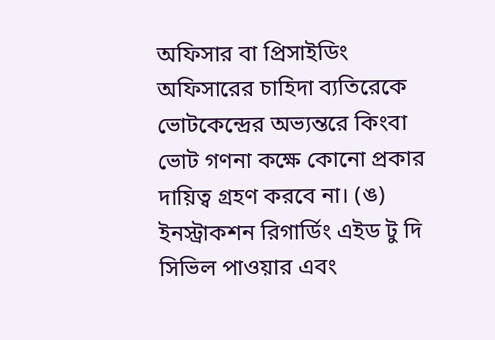অফিসার বা প্রিসাইডিং অফিসারের চাহিদা ব্যতিরেকে ভোটকেন্দ্রের অভ্যন্তরে কিংবা ভোট গণনা কক্ষে কোনো প্রকার দায়িত্ব গ্রহণ করবে না। (ঙ) ইনস্ট্রাকশন রিগার্ডিং এইড টু দি সিভিল পাওয়ার এবং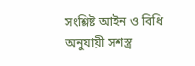সংশ্লিষ্ট আইন ও বিধি অনুযায়ী সশস্ত্র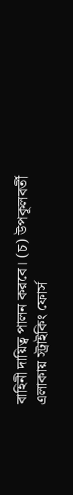বাহিনী দায়িত্ব পালন করবে। (চ) উপকূলবর্তী এলাকায় স্ট্রাইকিং ফোর্স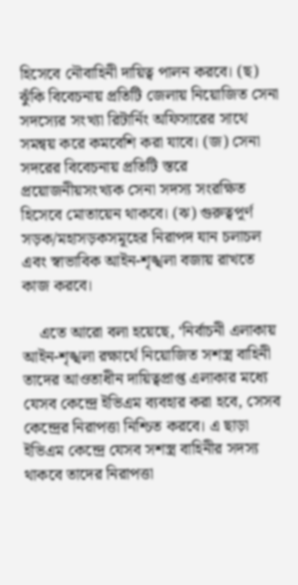হিসেবে নৌবাহিনী দায়িত্ব পালন করবে। (ছ) ঝুঁকি বিবেচনায় প্রতিটি জেলায় নিয়োজিত সেনা সদস্যের সংখ্যা রিটার্নিং অফিসারের সাথে সমন্বয় করে কমবেশি করা যাবে। (জ) সেনা সদরের বিবেচনায় প্রতিটি স্তরে প্রয়োজনীয়সংখ্যক সেনা সদস্য সংরক্ষিত হিসেবে মোতায়েন থাকবে। (ঝ) গুরুত্বপূর্ণ সড়ক/মহাসড়কসমূহের নিরাপদ যান চলাচল এবং স্বাভাবিক আইন-শৃঙ্খলা বজায় রাখতে কাজ করবে।

    এতে আরো বলা হয়েছে, ‘নির্বাচনী এলাকায় আইন-শৃঙ্খলা রক্ষার্থে নিয়োজিত সশস্ত্র বাহিনী তাদের আওতাধীন দায়িত্বপ্রাপ্ত এলাকার মধ্যে যেসব কেন্দ্রে ইভিএম ব্যবহার করা হবে, সেসব কেন্দ্রের নিরাপত্তা নিশ্চিত করবে। এ ছাড়া ইভিএম কেন্দ্রে যেসব সশস্ত্র বাহিনীর সদস্য থাকবে তাদের নিরাপত্তা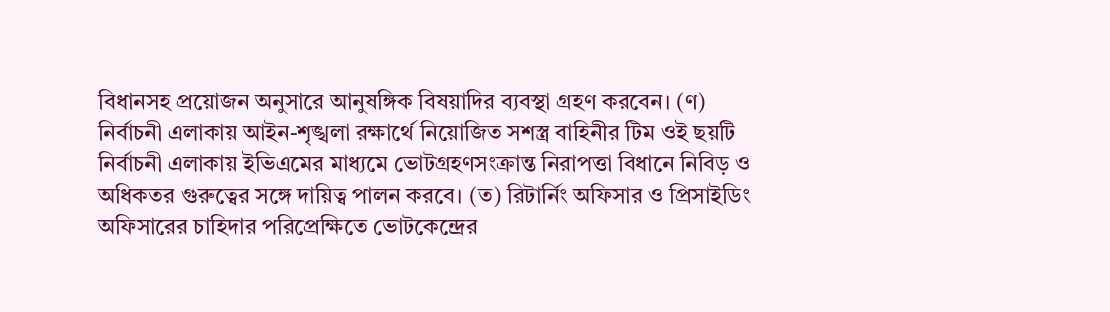বিধানসহ প্রয়োজন অনুসারে আনুষঙ্গিক বিষয়াদির ব্যবস্থা গ্রহণ করবেন। (ণ) নির্বাচনী এলাকায় আইন-শৃঙ্খলা রক্ষার্থে নিয়োজিত সশস্ত্র বাহিনীর টিম ওই ছয়টি নির্বাচনী এলাকায় ইভিএমের মাধ্যমে ভোটগ্রহণসংক্রান্ত নিরাপত্তা বিধানে নিবিড় ও অধিকতর গুরুত্বের সঙ্গে দায়িত্ব পালন করবে। (ত) রিটার্নিং অফিসার ও প্রিসাইডিং অফিসারের চাহিদার পরিপ্রেক্ষিতে ভোটকেন্দ্রের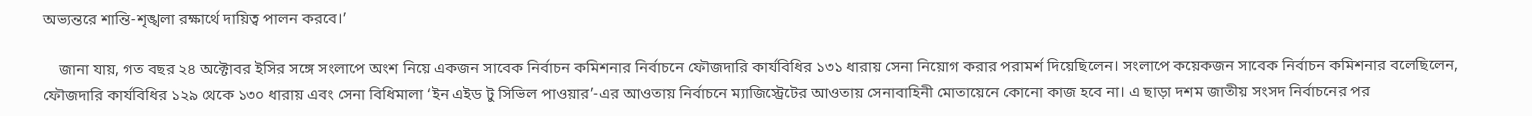অভ্যন্তরে শান্তি-শৃঙ্খলা রক্ষার্থে দায়িত্ব পালন করবে।’

    জানা যায়, গত বছর ২৪ অক্টোবর ইসির সঙ্গে সংলাপে অংশ নিয়ে একজন সাবেক নির্বাচন কমিশনার নির্বাচনে ফৌজদারি কার্যবিধির ১৩১ ধারায় সেনা নিয়োগ করার পরামর্শ দিয়েছিলেন। সংলাপে কয়েকজন সাবেক নির্বাচন কমিশনার বলেছিলেন, ফৌজদারি কার্যবিধির ১২৯ থেকে ১৩০ ধারায় এবং সেনা বিধিমালা ‘ইন এইড টু সিভিল পাওয়ার’-এর আওতায় নির্বাচনে ম্যাজিস্ট্রেটের আওতায় সেনাবাহিনী মোতায়েনে কোনো কাজ হবে না। এ ছাড়া দশম জাতীয় সংসদ নির্বাচনের পর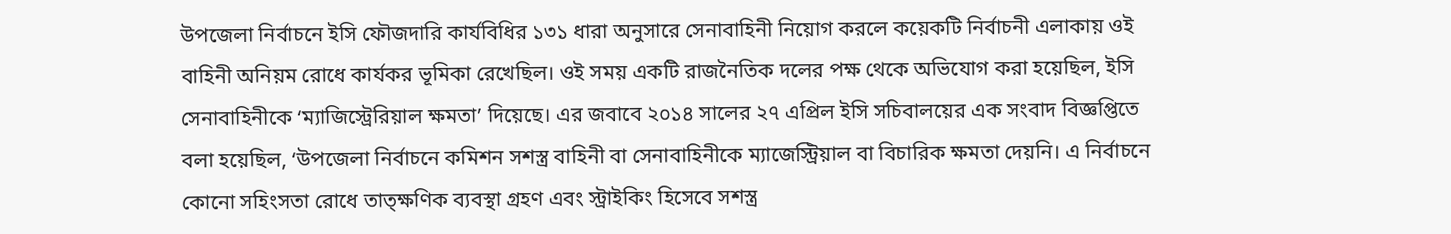উপজেলা নির্বাচনে ইসি ফৌজদারি কার্যবিধির ১৩১ ধারা অনুসারে সেনাবাহিনী নিয়োগ করলে কয়েকটি নির্বাচনী এলাকায় ওই বাহিনী অনিয়ম রোধে কার্যকর ভূমিকা রেখেছিল। ওই সময় একটি রাজনৈতিক দলের পক্ষ থেকে অভিযোগ করা হয়েছিল, ইসি সেনাবাহিনীকে ‘ম্যাজিস্ট্রেরিয়াল ক্ষমতা’ দিয়েছে। এর জবাবে ২০১৪ সালের ২৭ এপ্রিল ইসি সচিবালয়ের এক সংবাদ বিজ্ঞপ্তিতে বলা হয়েছিল, ‘উপজেলা নির্বাচনে কমিশন সশস্ত্র বাহিনী বা সেনাবাহিনীকে ম্যাজেস্ট্রিয়াল বা বিচারিক ক্ষমতা দেয়নি। এ নির্বাচনে কোনো সহিংসতা রোধে তাত্ক্ষণিক ব্যবস্থা গ্রহণ এবং স্ট্রাইকিং হিসেবে সশস্ত্র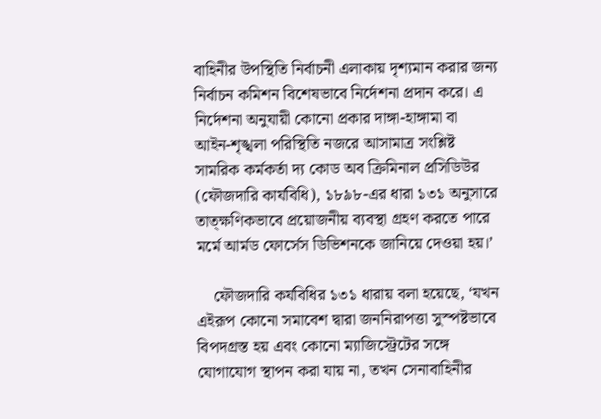বাহিনীর উপস্থিতি নির্বাচনী এলাকায় দৃশ্যমান করার জন্য নির্বাচন কমিশন বিশেষভাবে নির্দেশনা প্রদান করে। এ নির্দেশনা অনুযায়ী কোনো প্রকার দাঙ্গা-হাঙ্গামা বা আইন-শৃঙ্খলা পরিস্থিতি নজরে আসামাত্র সংশ্লিষ্ট সামরিক কর্মকর্তা দ্য কোড অব ক্রিমিনাল প্রসিডিউর (ফৌজদারি কার্যবিধি), ১৮৯৮-এর ধারা ১৩১ অনুসারে তাত্ক্ষণিকভাবে প্রয়োজনীয় ব্যবস্থা গ্রহণ করতে পারে মর্মে আর্মড ফোর্সেস ডিভিশনকে জানিয়ে দেওয়া হয়।’

    ফৌজদারি কর্যবিধির ১৩১ ধারায় বলা হয়েছে, ‘যখন এইরূপ কোনো সমাবেশ দ্বারা জননিরাপত্তা সুস্পষ্টভাবে বিপদগ্রস্ত হয় এবং কোনো ম্যাজিস্ট্রেটের সঙ্গে যোগাযোগ স্থাপন করা যায় না, তখন সেনাবাহিনীর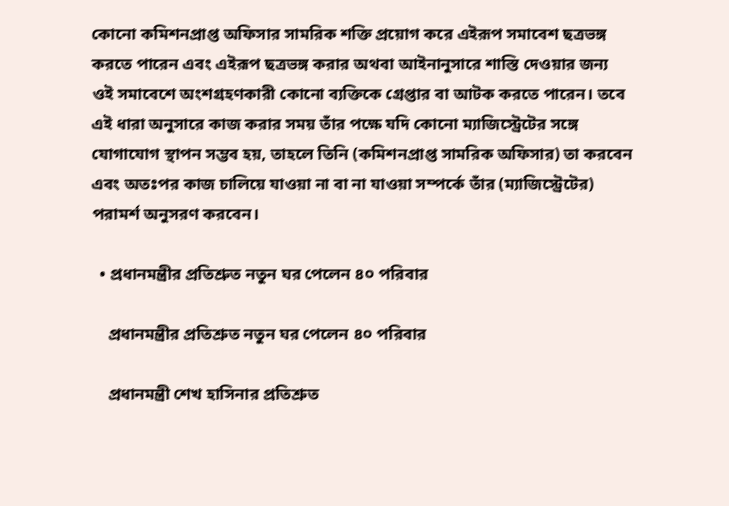কোনো কমিশনপ্রাপ্ত অফিসার সামরিক শক্তি প্রয়োগ করে এইরূপ সমাবেশ ছত্রভঙ্গ করতে পারেন এবং এইরূপ ছত্রভঙ্গ করার অথবা আইনানুসারে শাস্তি দেওয়ার জন্য ওই সমাবেশে অংশগ্রহণকারী কোনো ব্যক্তিকে গ্রেপ্তার বা আটক করতে পারেন। তবে এই ধারা অনুসারে কাজ করার সময় তাঁর পক্ষে যদি কোনো ম্যাজিস্ট্রেটের সঙ্গে যোগাযোগ স্থাপন সম্ভব হয়, তাহলে তিনি (কমিশনপ্রাপ্ত সামরিক অফিসার) তা করবেন এবং অতঃপর কাজ চালিয়ে যাওয়া না বা না যাওয়া সম্পর্কে তাঁর (ম্যাজিস্ট্রেটের) পরামর্শ অনুসরণ করবেন।

  • প্রধানমন্ত্রীর প্রতিশ্রুত নতুন ঘর পেলেন ৪০ পরিবার

    প্রধানমন্ত্রীর প্রতিশ্রুত নতুন ঘর পেলেন ৪০ পরিবার

    প্রধানমন্ত্রী শেখ হাসিনার প্রতিশ্রুত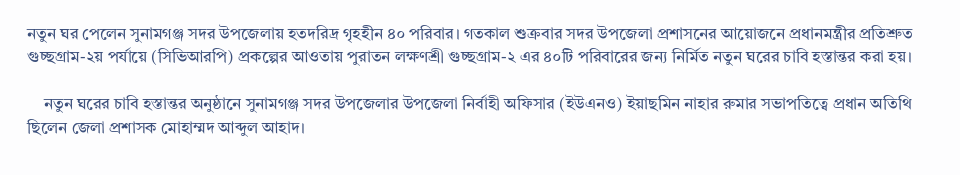নতুন ঘর পেলেন সুনামগঞ্জ সদর উপজেলায় হতদরিদ্র গৃহহীন ৪০ পরিবার। গতকাল শুক্রবার সদর উপজেলা প্রশাসনের আয়োজনে প্রধানমন্ত্রীর প্রতিশ্রুত গুচ্ছগ্রাম-২য় পর্যায়ে (সিভিআরপি) প্রকল্পের আওতায় পুরাতন লক্ষণশ্রী গুচ্ছগ্রাম-২ এর ৪০টি পরিবারের জন্য নির্মিত নতুন ঘরের চাবি হস্তান্তর করা হয়।

    নতুন ঘরের চাবি হস্তান্তর অনুষ্ঠানে সুনামগঞ্জ সদর উপজেলার উপজেলা নির্বাহী অফিসার (ইউএনও) ইয়াছমিন নাহার রুমার সভাপতিত্বে প্রধান অতিথি ছিলেন জেলা প্রশাসক মোহাম্মদ আব্দুল আহাদ।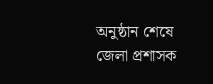অনুষ্ঠান শেষে জেলা প্রশাসক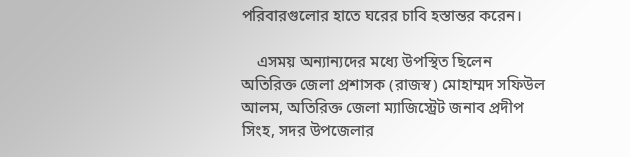পরিবারগুলোর হাতে ঘরের চাবি হস্তান্তর করেন।

    এসময় অন্যান্যদের মধ্যে উপস্থিত ছিলেন অতিরিক্ত জেলা প্রশাসক (রাজস্ব) মোহাম্মদ সফিউল আলম, অতিরিক্ত জেলা ম্যাজিস্ট্রেট জনাব প্রদীপ সিংহ, সদর উপজেলার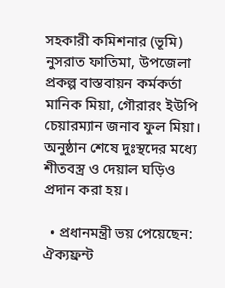সহকারী কমিশনার (ভূমি) নুসরাত ফাতিমা, উপজেলা প্রকল্প বাস্তবায়ন কর্মকর্তা মানিক মিয়া, গৌরারং ইউপি চেয়ারম্যান জনাব ফুল মিয়া। অনুষ্ঠান শেষে দুঃস্থদের মধ্যে শীতবস্ত্র ও দেয়াল ঘড়িও প্রদান করা হয়।

  • প্রধানমন্ত্রী ভয় পেয়েছেন: ঐক্যফ্রন্ট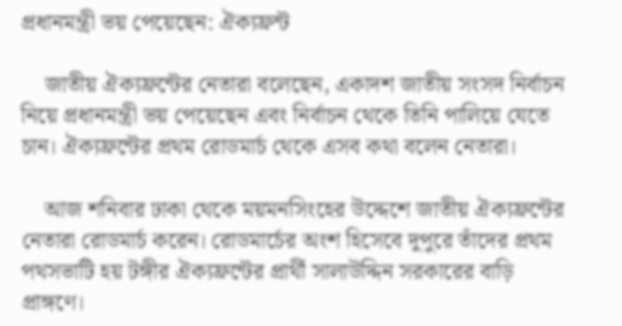প্রধানমন্ত্রী ভয় পেয়েছেন: ঐক্যফ্রন্ট

    জাতীয় ঐক্যফ্রন্টের নেতারা বলেছেন, একাদশ জাতীয় সংসদ নির্বাচন নিয়ে প্রধানমন্ত্রী ভয় পেয়েছেন এবং নির্বাচন থেকে তিনি পালিয়ে যেতে চান। ঐক্যফ্রন্টের প্রথম রোডমার্চ থেকে এসব কথা বলেন নেতারা।

    আজ শনিবার ঢাকা থেকে ময়মনসিংহের উদ্দেশে জাতীয় ঐক্যফ্রন্টের নেতারা রোডমার্চ করেন। রোডমার্চের অংশ হিসেবে দুপুরে তাঁদের প্রথম পথসভাটি হয় টঙ্গীর ঐক্যফ্রন্টের প্রার্থী সালাউদ্দিন সরকারের বাড়ি প্রাঙ্গণে।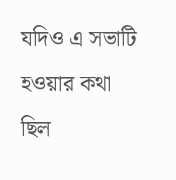যদিও এ সভাটি হওয়ার কথা ছিল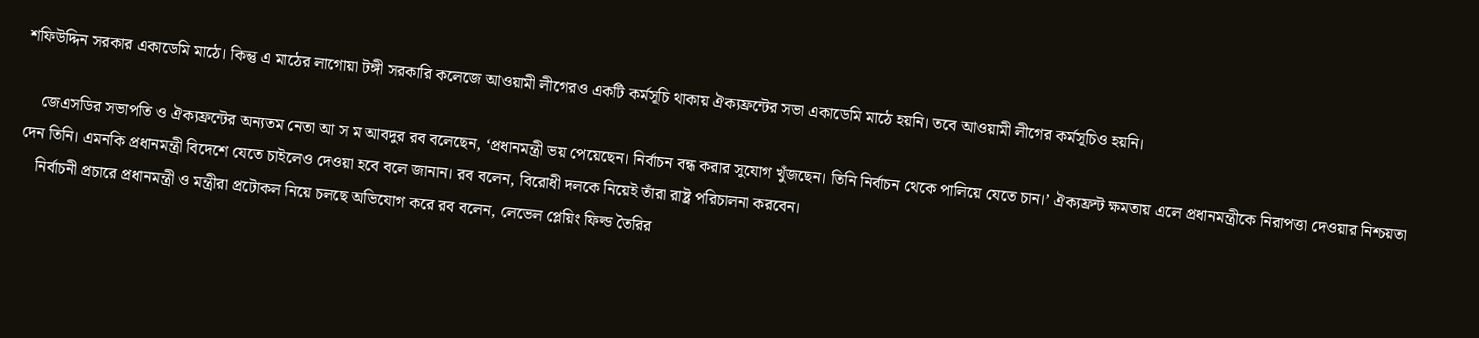শফিউদ্দিন সরকার একাডেমি মাঠে। কিন্তু এ মাঠের লাগোয়া টঙ্গী সরকারি কলেজে আওয়ামী লীগেরও একটি কর্মসূচি থাকায় ঐক্যফ্রন্টের সভা একাডেমি মাঠে হয়নি। তবে আওয়ামী লীগের কর্মসূচিও হয়নি।

    জেএসডির সভাপতি ও ঐক্যফ্রন্টের অন্যতম নেতা আ স ম আবদুর রব বলেছেন, ‘প্রধানমন্ত্রী ভয় পেয়েছেন। নির্বাচন বন্ধ করার সুযোগ খুঁজছেন। তিনি নির্বাচন থেকে পালিয়ে যেতে চান।’ ঐক্যফ্রন্ট ক্ষমতায় এলে প্রধানমন্ত্রীকে নিরাপত্তা দেওয়ার নিশ্চয়তা দেন তিনি। এমনকি প্রধানমন্ত্রী বিদেশে যেতে চাইলেও দেওয়া হবে বলে জানান। রব বলেন, বিরোধী দলকে নিয়েই তাঁরা রাষ্ট্র পরিচালনা করবেন।
    নির্বাচনী প্রচারে প্রধানমন্ত্রী ও মন্ত্রীরা প্রটোকল নিয়ে চলছে অভিযোগ করে রব বলেন, লেভেল প্লেয়িং ফিল্ড তৈরির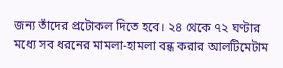জন্য তাঁদের প্রটোকল দিতে হবে। ২৪ থেকে ৭২ ঘণ্টার মধ্যে সব ধরনের মামলা-হামলা বন্ধ করার আলটিমেটাম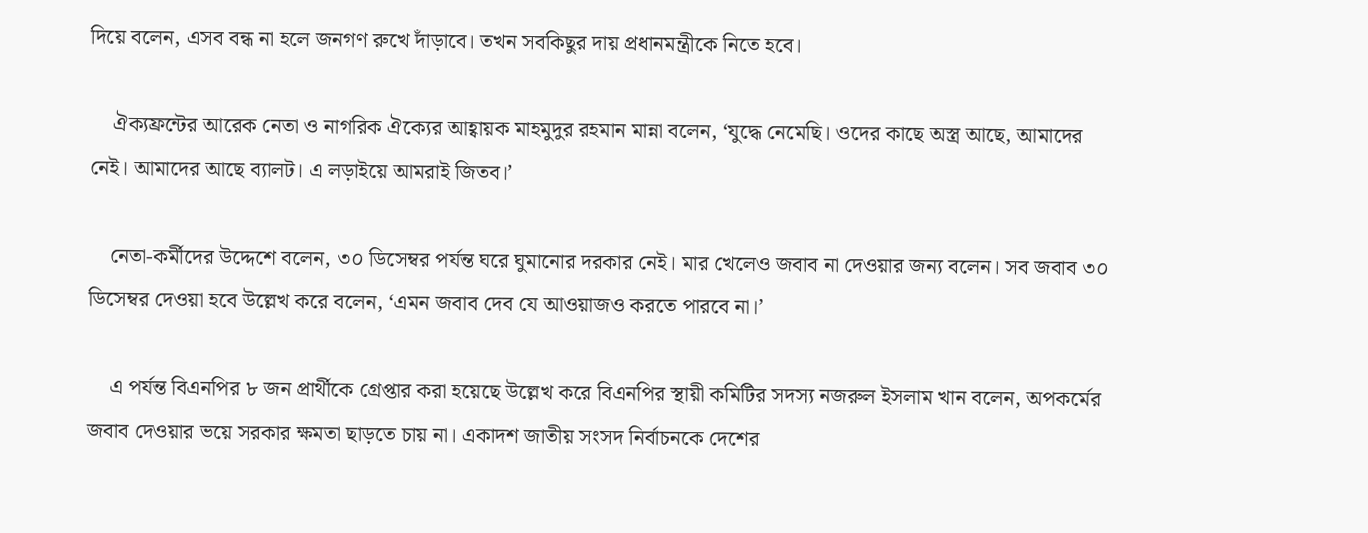দিয়ে বলেন, এসব বন্ধ না হলে জনগণ রুখে দাঁড়াবে। তখন সবকিছুর দায় প্রধানমন্ত্রীকে নিতে হবে।

    ঐক্যফ্রন্টের আরেক নেতা ও নাগরিক ঐক্যের আহ্বায়ক মাহমুদুর রহমান মান্না বলেন, ‘যুদ্ধে নেমেছি। ওদের কাছে অস্ত্র আছে, আমাদের নেই। আমাদের আছে ব্যালট। এ লড়াইয়ে আমরাই জিতব।’

    নেতা-কর্মীদের উদ্দেশে বলেন, ৩০ ডিসেম্বর পর্যন্ত ঘরে ঘুমানোর দরকার নেই। মার খেলেও জবাব না দেওয়ার জন্য বলেন। সব জবাব ৩০ ডিসেম্বর দেওয়া হবে উল্লেখ করে বলেন, ‘এমন জবাব দেব যে আওয়াজও করতে পারবে না।’

    এ পর্যন্ত বিএনপির ৮ জন প্রার্থীকে গ্রেপ্তার করা হয়েছে উল্লেখ করে বিএনপির স্থায়ী কমিটির সদস্য নজরুল ইসলাম খান বলেন, অপকর্মের জবাব দেওয়ার ভয়ে সরকার ক্ষমতা ছাড়তে চায় না। একাদশ জাতীয় সংসদ নির্বাচনকে দেশের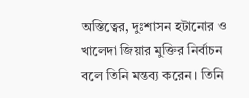অস্তিত্বের, দুঃশাসন হটানোর ও খালেদা জিয়ার মুক্তির নির্বাচন বলে তিনি মন্তব্য করেন। তিনি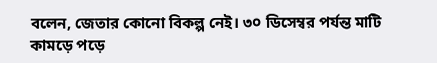বলেন, জেতার কোনো বিকল্প নেই। ৩০ ডিসেম্বর পর্যন্ত মাটি কামড়ে পড়ে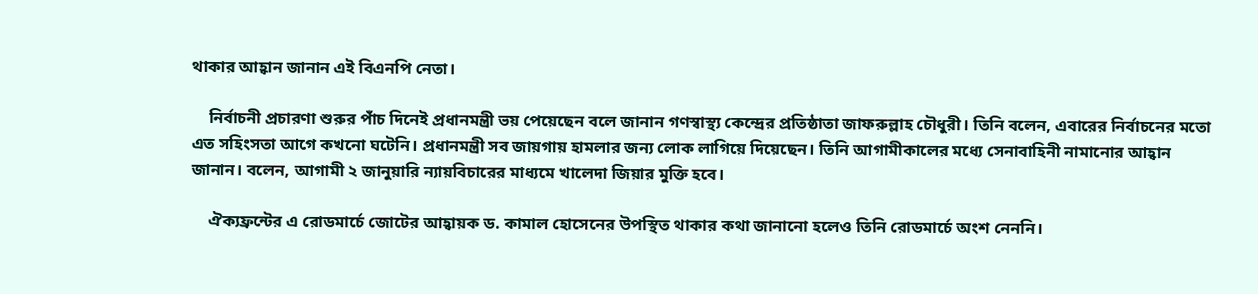থাকার আহ্বান জানান এই বিএনপি নেতা।

    নির্বাচনী প্রচারণা শুরুর পাঁচ দিনেই প্রধানমন্ত্রী ভয় পেয়েছেন বলে জানান গণস্বাস্থ্য কেন্দ্রের প্রতিষ্ঠাতা জাফরুল্লাহ চৌধুরী। তিনি বলেন, এবারের নির্বাচনের মতো এত সহিংসতা আগে কখনো ঘটেনি। প্রধানমন্ত্রী সব জায়গায় হামলার জন্য লোক লাগিয়ে দিয়েছেন। তিনি আগামীকালের মধ্যে সেনাবাহিনী নামানোর আহ্বান জানান। বলেন, আগামী ২ জানুয়ারি ন্যায়বিচারের মাধ্যমে খালেদা জিয়ার মুক্তি হবে।

    ঐক্যফ্রন্টের এ রোডমার্চে জোটের আহ্বায়ক ড. কামাল হোসেনের উপস্থিত থাকার কথা জানানো হলেও তিনি রোডমার্চে অংশ নেননি।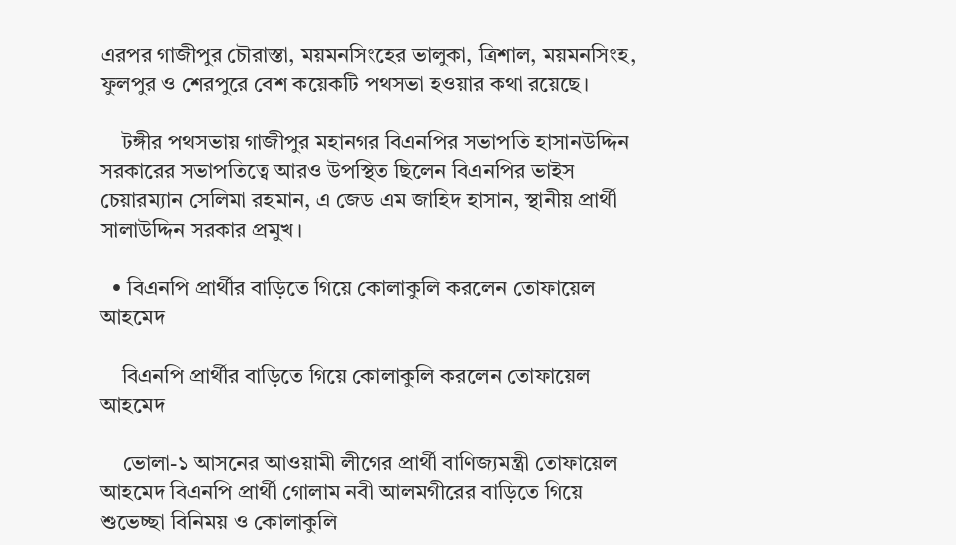এরপর গাজীপুর চৌরাস্তা, ময়মনসিংহের ভালুকা, ত্রিশাল, ময়মনসিংহ, ফুলপুর ও শেরপুরে বেশ কয়েকটি পথসভা হওয়ার কথা রয়েছে।

    টঙ্গীর পথসভায় গাজীপুর মহানগর বিএনপির সভাপতি হাসানউদ্দিন সরকারের সভাপতিত্বে আরও উপস্থিত ছিলেন বিএনপির ভাইস চেয়ারম্যান সেলিমা রহমান, এ জেড এম জাহিদ হাসান, স্থানীয় প্রার্থী সালাউদ্দিন সরকার প্রমুখ।

  • বিএনপি প্রার্থীর বাড়িতে গিয়ে কোলাকুলি করলেন তোফায়েল আহমেদ

    বিএনপি প্রার্থীর বাড়িতে গিয়ে কোলাকুলি করলেন তোফায়েল আহমেদ

    ভোলা-১ আসনের আওয়ামী লীগের প্রার্থী বাণিজ্যমন্ত্রী তোফায়েল আহমেদ বিএনপি প্রার্থী গোলাম নবী আলমগীরের বাড়িতে গিয়ে শুভেচ্ছা বিনিময় ও কোলাকুলি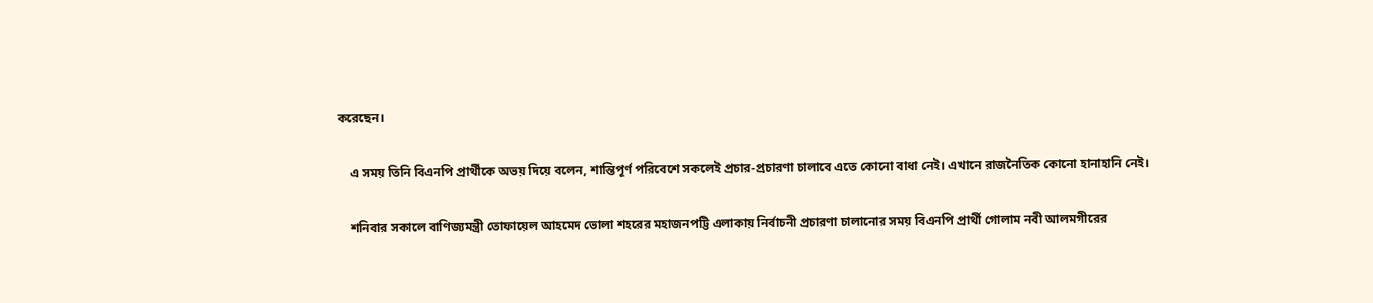করেছেন।

    এ সময় তিনি বিএনপি প্রার্থীকে অভয় দিয়ে বলেন, শান্তিপূর্ণ পরিবেশে সকলেই প্রচার-প্রচারণা চালাবে এতে কোনো বাধা নেই। এখানে রাজনৈতিক কোনো হানাহানি নেই।

    শনিবার সকালে বাণিজ্যমন্ত্রী তোফায়েল আহমেদ ভোলা শহরের মহাজনপট্টি এলাকায় নির্বাচনী প্রচারণা চালানোর সময় বিএনপি প্রার্থী গোলাম নবী আলমগীরের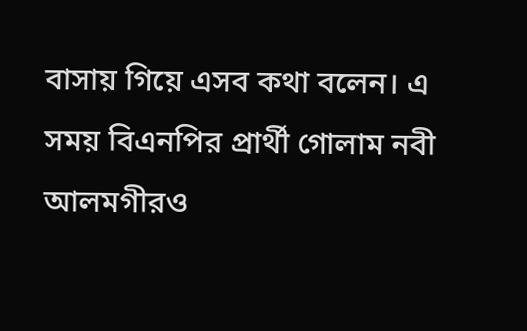বাসায় গিয়ে এসব কথা বলেন। এ সময় বিএনপির প্রার্থী গোলাম নবী আলমগীরও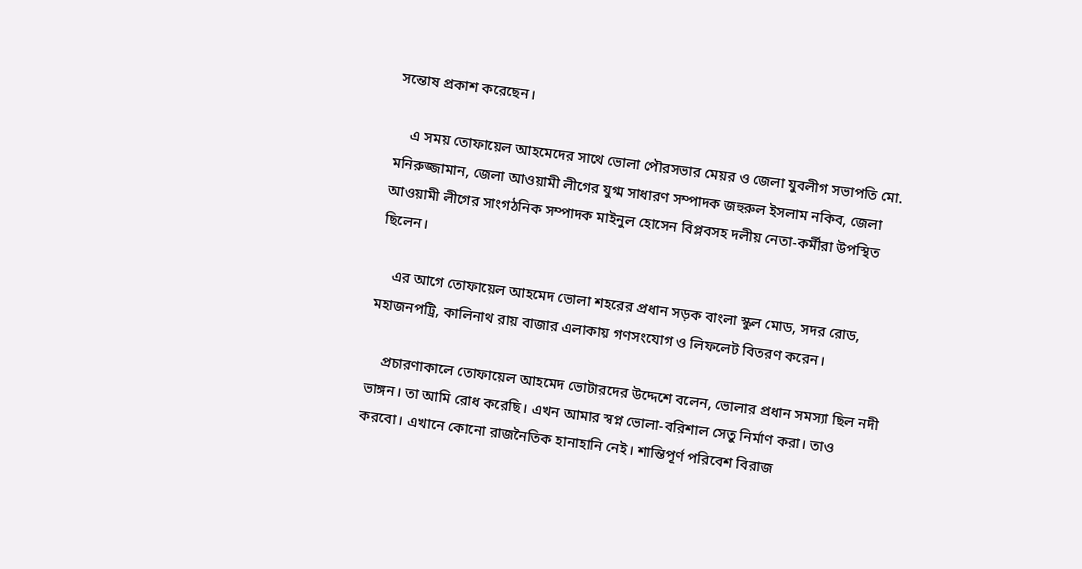সন্তোষ প্রকাশ করেছেন।

    এ সময় তোফায়েল আহমেদের সাথে ভোলা পৌরসভার মেয়র ও জেলা যুবলীগ সভাপতি মো. মনিরুজ্জামান, জেলা আওয়ামী লীগের যুগ্ম সাধারণ সম্পাদক জহুরুল ইসলাম নকিব, জেলা আওয়ামী লীগের সাংগঠনিক সম্পাদক মাইনুল হোসেন বিপ্লবসহ দলীয় নেতা-কর্মীরা উপস্থিত ছিলেন।

    এর আগে তোফায়েল আহমেদ ভোলা শহরের প্রধান সড়ক বাংলা স্কুল মোড, সদর রোড, মহাজনপট্রি, কালিনাথ রায় বাজার এলাকায় গণসংযোগ ও লিফলেট বিতরণ করেন।

    প্রচারণাকালে তোফায়েল আহমেদ ভোটারদের উদ্দেশে বলেন, ভোলার প্রধান সমস্যা ছিল নদী ভাঙ্গন। তা আমি রোধ করেছি। এখন আমার স্বপ্ন ভোলা-বরিশাল সেতু নির্মাণ করা। তাও করবো। এখানে কোনো রাজনৈতিক হানাহানি নেই। শান্তিপূর্ণ পরিবেশ বিরাজ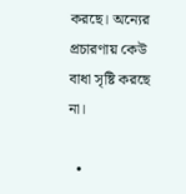করছে। অন্যের প্রচারণায় কেউ বাধা সৃষ্টি করছে না।

  •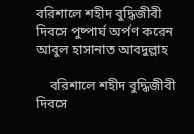বরিশালে শহীদ বুদ্ধিজীবী দিবসে পুষ্পার্ঘ অর্পণ করেন আবুল হাসানাত আবদুল্লাহ

    বরিশালে শহীদ বুদ্ধিজীবী দিবসে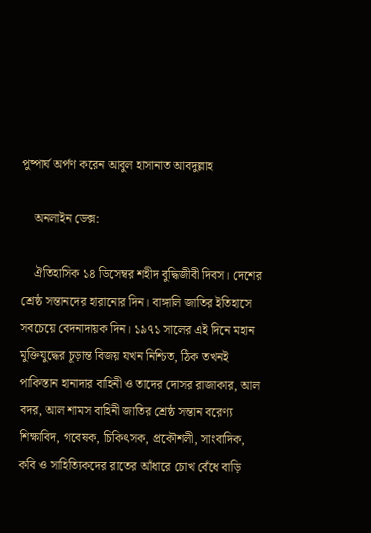পুষ্পার্ঘ অর্পণ করেন আবুল হাসানাত আবদুল্লাহ

    অনলাইন ডেক্স:

    ঐতিহাসিক ১৪ ডিসেম্বর শহীদ বুদ্ধিজীবী দিবস। দেশের শ্রেষ্ঠ সন্তানদের হারানোর দিন। বাঙ্গালি জাতির ইতিহাসে সবচেয়ে বেদনাদায়ক দিন। ১৯৭১ সালের এই দিনে মহান মুক্তিযুদ্ধের চূড়ান্ত বিজয় যখন নিশ্চিত, ঠিক তখনই পাকিস্তান হানাদার বাহিনী ও তাদের দোসর রাজাকার, আল বদর, আল শামস বাহিনী জাতির শ্রেষ্ঠ সন্তান বরেণ্য শিক্ষাবিদ, গবেষক, চিকিৎসক, প্রকৌশলী, সাংবাদিক, কবি ও সাহিত্যিকদের রাতের আঁধারে চোখ বেঁধে বাড়ি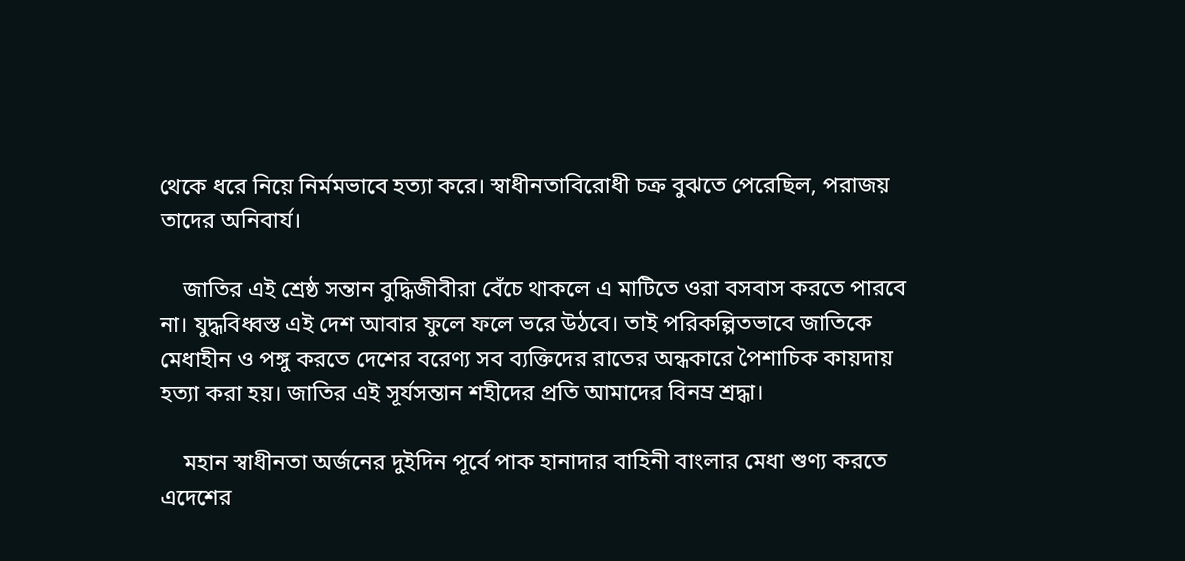থেকে ধরে নিয়ে নির্মমভাবে হত্যা করে। স্বাধীনতাবিরোধী চক্র বুঝতে পেরেছিল, পরাজয় তাদের অনিবার্য।

    জাতির এই শ্রেষ্ঠ সন্তান বুদ্ধিজীবীরা বেঁচে থাকলে এ মাটিতে ওরা বসবাস করতে পারবে না। যুদ্ধবিধ্বস্ত এই দেশ আবার ফুলে ফলে ভরে উঠবে। তাই পরিকল্পিতভাবে জাতিকে মেধাহীন ও পঙ্গু করতে দেশের বরেণ্য সব ব্যক্তিদের রাতের অন্ধকারে পৈশাচিক কায়দায় হত্যা করা হয়। জাতির এই সূর্যসন্তান শহীদের প্রতি আমাদের বিনম্র শ্রদ্ধা।

    মহান স্বাধীনতা অর্জনের দুইদিন পূর্বে পাক হানাদার বাহিনী বাংলার মেধা শুণ্য করতে এদেশের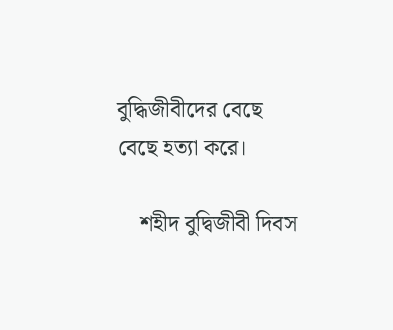বুদ্ধিজীবীদের বেছে বেছে হত্যা করে।

    শহীদ বুদ্বিজীবী দিবস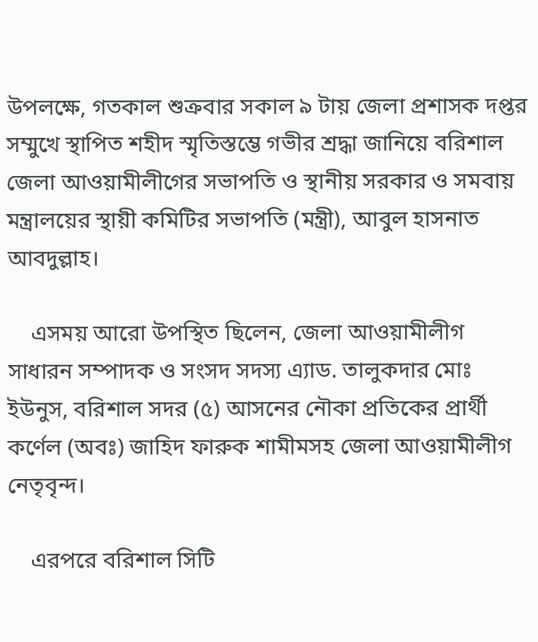উপলক্ষে, গতকাল শুক্রবার সকাল ৯ টায় জেলা প্রশাসক দপ্তর সম্মুখে স্থাপিত শহীদ স্মৃতিস্তম্ভে গভীর শ্রদ্ধা জানিয়ে বরিশাল জেলা আওয়ামীলীগের সভাপতি ও স্থানীয় সরকার ও সমবায় মন্ত্রালয়ের স্থায়ী কমিটির সভাপতি (মন্ত্রী), আবুল হাসনাত আবদুল্লাহ।

    এসময় আরো উপস্থিত ছিলেন, জেলা আওয়ামীলীগ সাধারন সম্পাদক ও সংসদ সদস্য এ্যাড. তালুকদার মোঃ ইউনুস, বরিশাল সদর (৫) আসনের নৌকা প্রতিকের প্রার্থী কর্ণেল (অবঃ) জাহিদ ফারুক শামীমসহ জেলা আওয়ামীলীগ নেতৃবৃন্দ।

    এরপরে বরিশাল সিটি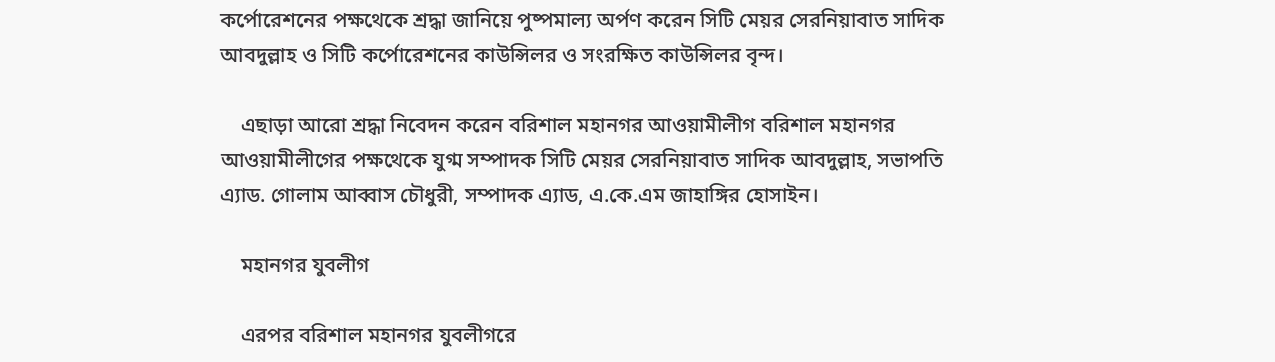কর্পোরেশনের পক্ষথেকে শ্রদ্ধা জানিয়ে পুষ্পমাল্য অর্পণ করেন সিটি মেয়র সেরনিয়াবাত সাদিক আবদুল্লাহ ও সিটি কর্পোরেশনের কাউন্সিলর ও সংরক্ষিত কাউন্সিলর বৃন্দ।

    এছাড়া আরো শ্রদ্ধা নিবেদন করেন বরিশাল মহানগর আওয়ামীলীগ বরিশাল মহানগর আওয়ামীলীগের পক্ষথেকে যুগ্ম সম্পাদক সিটি মেয়র সেরনিয়াবাত সাদিক আবদুল্লাহ, সভাপতি এ্যাড. গোলাম আব্বাস চৌধুরী, সম্পাদক এ্যাড, এ.কে.এম জাহাঙ্গির হোসাইন।

    মহানগর যুবলীগ

    এরপর বরিশাল মহানগর যুবলীগরে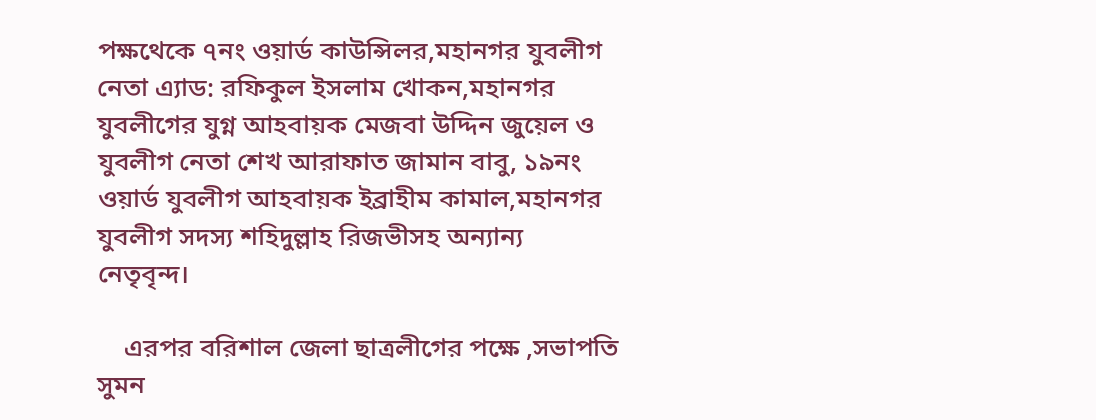পক্ষথেকে ৭নং ওয়ার্ড কাউন্সিলর,মহানগর যুবলীগ নেতা এ্যাড: রফিকুল ইসলাম খোকন,মহানগর যুবলীগের যুগ্ন আহবায়ক মেজবা উদ্দিন জুয়েল ও যুবলীগ নেতা শেখ আরাফাত জামান বাবু, ১৯নং ওয়ার্ড যুবলীগ আহবায়ক ইব্রাহীম কামাল,মহানগর যুবলীগ সদস্য শহিদুল্লাহ রিজভীসহ অন্যান্য নেতৃবৃন্দ।

    এরপর বরিশাল জেলা ছাত্রলীগের পক্ষে ,সভাপতি সুমন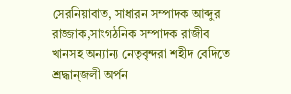সেরনিয়াবাত, সাধারন সম্পাদক আব্দুর রাজ্জাক,সাংগঠনিক সম্পাদক রাজীব খানসহ অন্যান্য নেতৃবৃন্দরা শহীদ বেদিতে শ্রদ্ধান্জলী অর্পন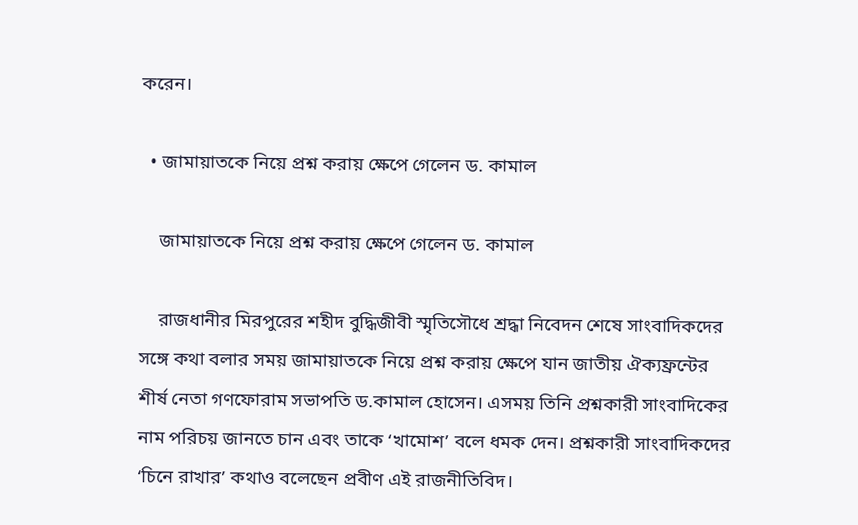করেন।

  • জামায়াতকে নিয়ে প্রশ্ন করায় ক্ষেপে গেলেন ড. কামাল

    জামায়াতকে নিয়ে প্রশ্ন করায় ক্ষেপে গেলেন ড. কামাল

    রাজধানীর মিরপুরের শহীদ বুদ্ধিজীবী স্মৃতিসৌধে শ্রদ্ধা নিবেদন শেষে সাংবাদিকদের সঙ্গে কথা বলার সময় জামায়াতকে নিয়ে প্রশ্ন করায় ক্ষেপে যান জাতীয় ঐক্যফ্রন্টের শীর্ষ নেতা গণফোরাম সভাপতি ড.কামাল হোসেন। এসময় তিনি প্রশ্নকারী সাংবাদিকের নাম পরিচয় জানতে চান এবং তাকে ‘খামোশ’ বলে ধমক দেন। প্রশ্নকারী সাংবাদিকদের ‘চিনে রাখার’ কথাও বলেছেন প্রবীণ এই রাজনীতিবিদ।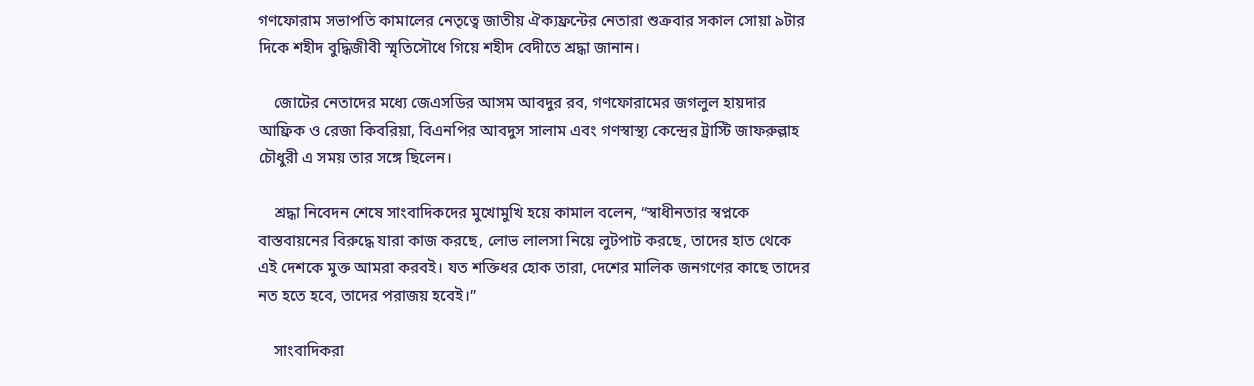গণফোরাম সভাপতি কামালের নেতৃত্বে জাতীয় ঐক্যফ্রন্টের নেতারা শুক্রবার সকাল সোয়া ৯টার দিকে শহীদ বুদ্ধিজীবী স্মৃতিসৌধে গিয়ে শহীদ বেদীতে শ্রদ্ধা জানান।

    জোটের নেতাদের মধ্যে জেএসডির আসম আবদুর রব, গণফোরামের জগলুল হায়দার আফ্রিক ও রেজা কিবরিয়া, বিএনপির আবদুস সালাম এবং গণস্বাস্থ্য কেন্দ্রের ট্রাস্টি জাফরুল্লাহ চৌধুরী এ সময় তার সঙ্গে ছিলেন।

    শ্রদ্ধা নিবেদন শেষে সাংবাদিকদের মুখোমুখি হয়ে কামাল বলেন, “স্বাধীনতার স্বপ্নকে বাস্তবায়নের বিরুদ্ধে যারা কাজ করছে, লোভ লালসা নিয়ে লুটপাট করছে, তাদের হাত থেকে এই দেশকে মুক্ত আমরা করবই। যত শক্তিধর হোক তারা, দেশের মালিক জনগণের কাছে তাদের নত হতে হবে, তাদের পরাজয় হবেই।”

    সাংবাদিকরা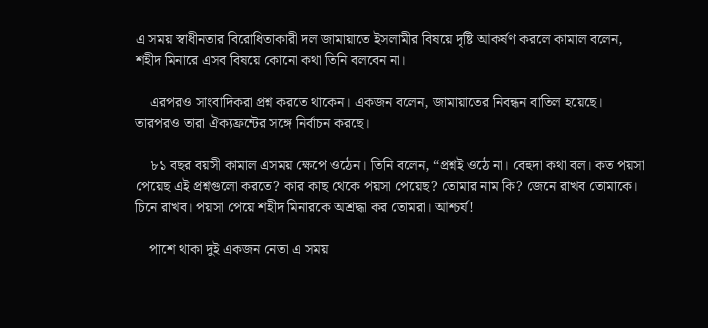এ সময় স্বাধীনতার বিরোধিতাকারী দল জামায়াতে ইসলামীর বিষয়ে দৃষ্টি আকর্ষণ করলে কামাল বলেন, শহীদ মিনারে এসব বিষয়ে কোনো কথা তিনি বলবেন না।

    এরপরও সাংবাদিকরা প্রশ্ন করতে থাকেন। একজন বলেন, জামায়াতের নিবন্ধন বাতিল হয়েছে। তারপরও তারা ঐক্যফ্রন্টের সঙ্গে নির্বাচন করছে।

    ৮১ বছর বয়সী কামাল এসময় ক্ষেপে ওঠেন। তিনি বলেন, “প্রশ্নই ওঠে না। বেহুদা কথা বল। কত পয়সা পেয়েছ এই প্রশ্নগুলো করতে? কার কাছ থেকে পয়সা পেয়েছ? তোমার নাম কি? জেনে রাখব তোমাকে। চিনে রাখব। পয়সা পেয়ে শহীদ মিনারকে অশ্রদ্ধা কর তোমরা। আশ্চর্য!

    পাশে থাকা দুই একজন নেতা এ সময়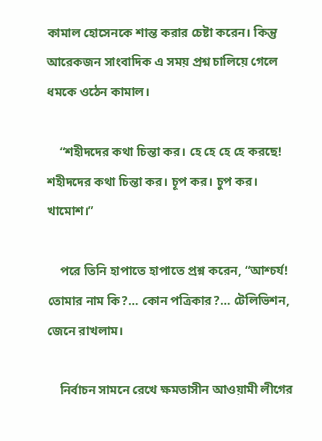কামাল হোসেনকে শান্ত করার চেষ্টা করেন। কিন্তু আরেকজন সাংবাদিক এ সময় প্রশ্ন চালিয়ে গেলে ধমকে ওঠেন কামাল।

    “শহীদদের কথা চিন্তা কর। হে হে হে হে করছে! শহীদদের কথা চিন্তা কর। চূপ কর। চুপ কর। খামোশ।”

    পরে তিনি হাপাতে হাপাতে প্রশ্ন করেন, “আশ্চর্য! তোমার নাম কি?… কোন পত্রিকার?… টেলিভিশন, জেনে রাখলাম।

    নির্বাচন সামনে রেখে ক্ষমতাসীন আওয়ামী লীগের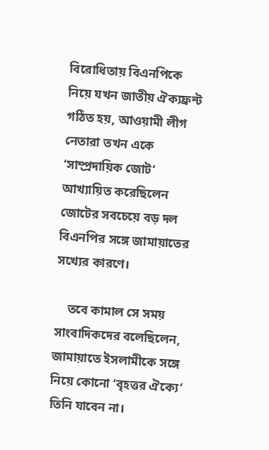বিরোধিতায় বিএনপিকে নিয়ে যখন জাতীয় ঐক্যফ্রন্ট গঠিত হয়, আওয়ামী লীগ নেতারা তখন একে ‘সাম্প্রদায়িক জোট’ আখ্যায়িত করেছিলেন জোটের সবচেয়ে বড় দল বিএনপির সঙ্গে জামায়াতের সখ্যের কারণে।

    তবে কামাল সে সময় সাংবাদিকদের বলেছিলেন, জামায়াতে ইসলামীকে সঙ্গে নিয়ে কোনো ‘বৃহত্তর ঐক্যে’ তিনি যাবেন না।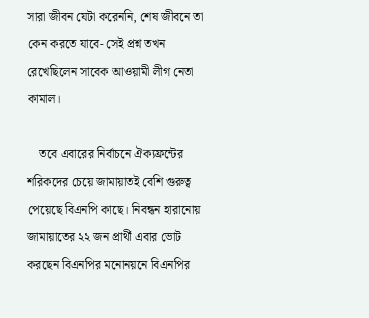সারা জীবন যেটা করেননি, শেষ জীবনে তা কেন করতে যাবে- সেই প্রশ্ন তখন রেখেছিলেন সাবেক আওয়ামী লীগ নেতা কামাল।

    তবে এবারের নির্বাচনে ঐক্যফ্রন্টের শরিকদের চেয়ে জামায়াতই বেশি গুরুত্ব পেয়েছে বিএনপি কাছে। নিবন্ধন হারানোয় জামায়াতের ২২ জন প্রার্থী এবার ভোট করছেন বিএনপির মনোনয়নে বিএনপির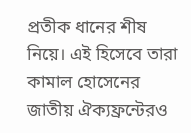প্রতীক ধানের শীষ নিয়ে। এই হিসেবে তারা কামাল হোসেনের জাতীয় ঐক্যফ্রন্টেরও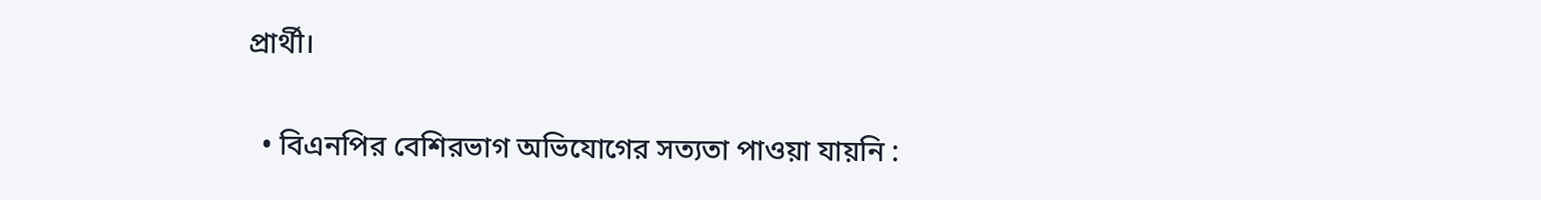প্রার্থী।

  • বিএনপির বেশিরভাগ অভিযোগের সত্যতা পাওয়া যায়নি :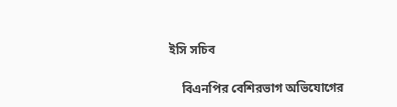ইসি সচিব

    বিএনপির বেশিরভাগ অভিযোগের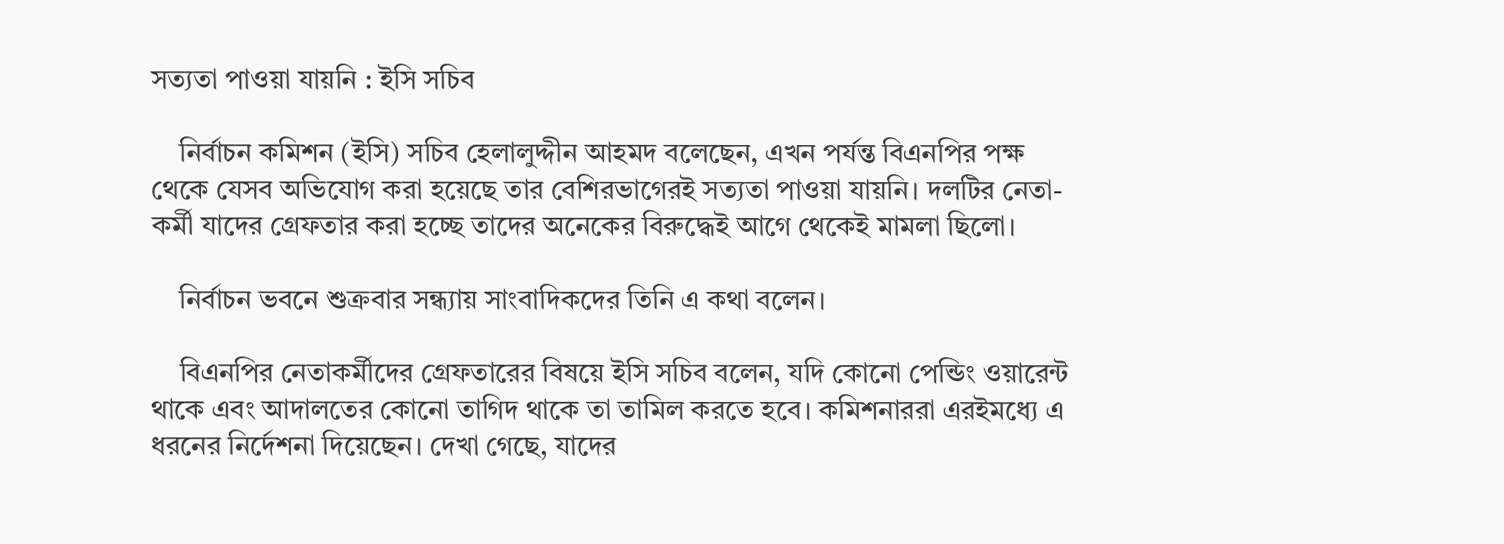সত্যতা পাওয়া যায়নি : ইসি সচিব

    নির্বাচন কমিশন (ইসি) সচিব হেলালুদ্দীন আহমদ বলেছেন, এখন পর্যন্ত বিএনপির পক্ষ থেকে যেসব অভিযোগ করা হয়েছে তার বেশিরভাগেরই সত্যতা পাওয়া যায়নি। দলটির নেতা-কর্মী যাদের গ্রেফতার করা হচ্ছে তাদের অনেকের বিরুদ্ধেই আগে থেকেই মামলা ছিলো।

    নির্বাচন ভবনে শুক্রবার সন্ধ্যায় সাংবাদিকদের তিনি এ কথা বলেন।

    বিএনপির নেতাকর্মীদের গ্রেফতারের বিষয়ে ইসি সচিব বলেন, যদি কোনো পেন্ডিং ওয়ারেন্ট থাকে এবং আদালতের কোনো তাগিদ থাকে তা তামিল করতে হবে। কমিশনাররা এরইমধ্যে এ ধরনের নির্দেশনা দিয়েছেন। দেখা গেছে, যাদের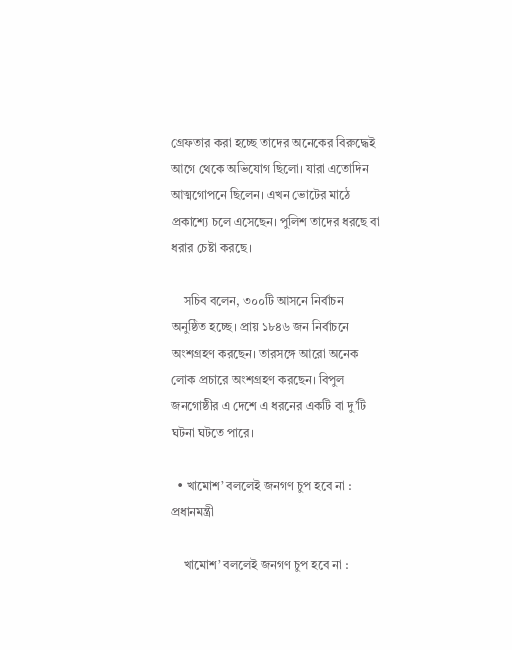গ্রেফতার করা হচ্ছে তাদের অনেকের বিরুদ্ধেই আগে থেকে অভিযোগ ছিলো। যারা এতোদিন আত্মগোপনে ছিলেন। এখন ভোটের মাঠে প্রকাশ্যে চলে এসেছেন। পুলিশ তাদের ধরছে বা ধরার চেষ্টা করছে।

    সচিব বলেন, ৩০০টি আসনে নির্বাচন অনুষ্ঠিত হচ্ছে। প্রায় ১৮৪৬ জন নির্বাচনে অংশগ্রহণ করছেন। তারসঙ্গে আরো অনেক লোক প্রচারে অংশগ্রহণ করছেন। বিপুল জনগোষ্ঠীর এ দেশে এ ধরনের একটি বা দু’টি ঘটনা ঘটতে পারে।

  • খামোশ’ বললেই জনগণ চুপ হবে না : প্রধানমন্ত্রী

    খামোশ’ বললেই জনগণ চুপ হবে না :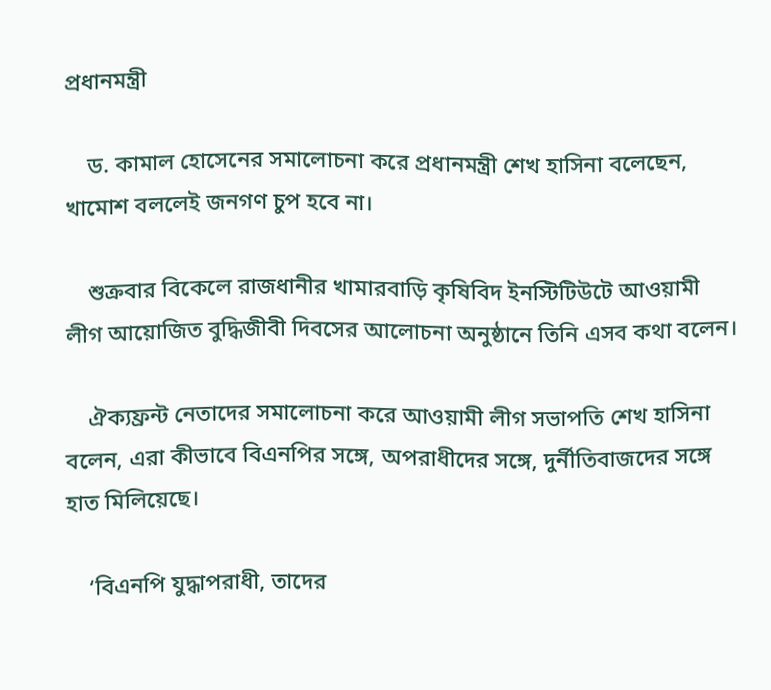প্রধানমন্ত্রী

    ড. কামাল হোসেনের সমালোচনা করে প্রধানমন্ত্রী শেখ হাসিনা বলেছেন, খামোশ বললেই জনগণ চুপ হবে না।

    শুক্রবার বিকেলে রাজধানীর খামারবাড়ি কৃষিবিদ ইনস্টিটিউটে আওয়ামী লীগ আয়োজিত বুদ্ধিজীবী দিবসের আলোচনা অনুষ্ঠানে তিনি এসব কথা বলেন।

    ঐক্যফ্রন্ট নেতাদের সমালোচনা করে আওয়ামী লীগ সভাপতি শেখ হাসিনা বলেন, এরা কীভাবে বিএনপির সঙ্গে, অপরাধীদের সঙ্গে, দুর্নীতিবাজদের সঙ্গে হাত মিলিয়েছে।

    ‘বিএনপি যুদ্ধাপরাধী, তাদের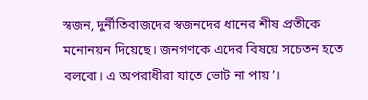স্বজন, দুর্নীতিবাজদের স্বজনদের ধানের শীষ প্রতীকে মনোনয়ন দিয়েছে। জনগণকে এদের বিষয়ে সচেতন হতে বলবো। এ অপরাধীরা যাতে ভোট না পায়’।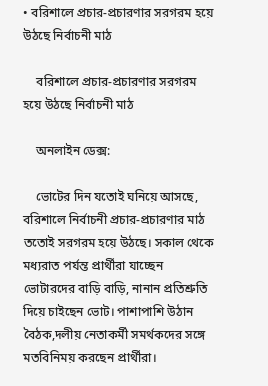• বরিশালে প্রচার-প্রচারণার সরগরম হয়ে উঠছে নির্বাচনী মাঠ

    বরিশালে প্রচার-প্রচারণার সরগরম হয়ে উঠছে নির্বাচনী মাঠ

    অনলাইন ডেক্স:

    ভোটের দিন যতোই ঘনিয়ে আসছে, বরিশালে নির্বাচনী প্রচার-প্রচারণার মাঠ ততোই সরগরম হয়ে উঠছে। সকাল থেকে মধ্যরাত পর্যন্ত প্রার্থীরা যাচ্ছেন ভোটারদের বাড়ি বাড়ি, নানান প্রতিশ্রুতি দিয়ে চাইছেন ভোট। পাশাপাশি উঠান বৈঠক,দলীয় নেতাকর্মী সমর্থকদের সঙ্গে মতবিনিময় করছেন প্রার্থীরা।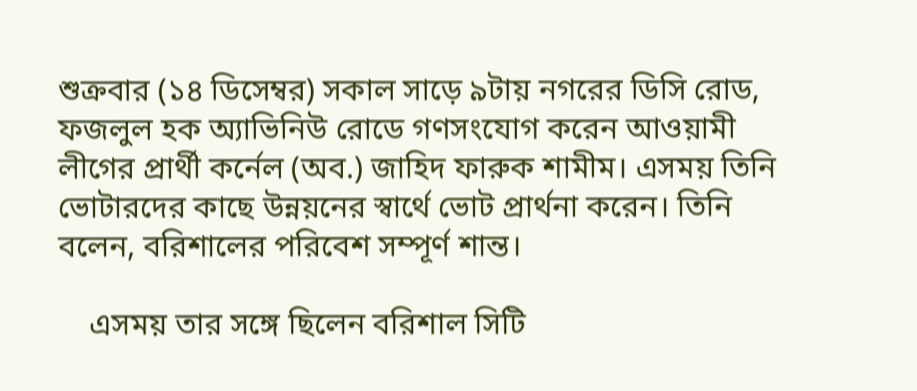শুক্রবার (১৪ ডিসেম্বর) সকাল সাড়ে ৯টায় নগরের ডিসি রোড, ফজলুল হক অ্যাভিনিউ রোডে গণসংযোগ করেন আওয়ামী লীগের প্রার্থী কর্নেল (অব.) জাহিদ ফারুক শামীম। এসময় তিনি ভোটারদের কাছে উন্নয়নের স্বার্থে ভোট প্রার্থনা করেন। তিনি বলেন, বরিশালের পরিবেশ সম্পূর্ণ শান্ত।

    এসময় তার সঙ্গে ছিলেন বরিশাল সিটি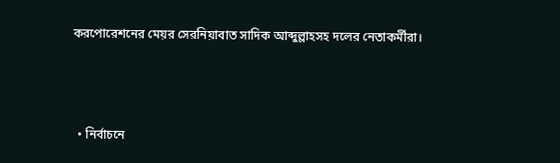করপোরেশনের মেয়র সেরনিয়াবাত সাদিক আব্দুল্লাহসহ দলের নেতাকর্মীরা।



  • নির্বাচনে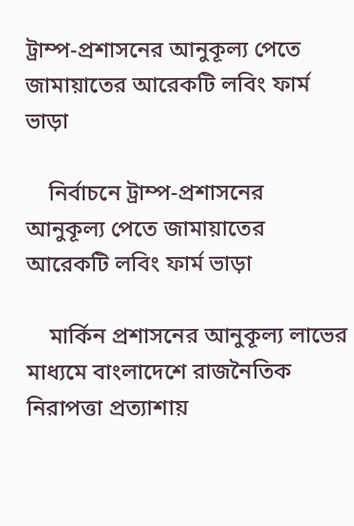ট্রাম্প-প্রশাসনের আনুকূল্য পেতে জামায়াতের আরেকটি লবিং ফার্ম ভাড়া

    নির্বাচনে ট্রাম্প-প্রশাসনের আনুকূল্য পেতে জামায়াতের আরেকটি লবিং ফার্ম ভাড়া

    মার্কিন প্রশাসনের আনুকূল্য লাভের মাধ্যমে বাংলাদেশে রাজনৈতিক নিরাপত্তা প্রত্যাশায়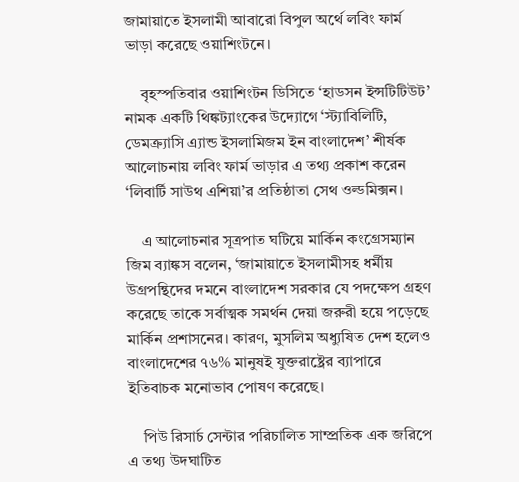জামায়াতে ইসলামী আবারো বিপুল অর্থে লবিং ফার্ম ভাড়া করেছে ওয়াশিংটনে।

    বৃহস্পতিবার ওয়াশিংটন ডিসিতে ‘হাডসন ইন্সটিটিউট’ নামক একটি থিঙ্কট্যাংকের উদ্যোগে ‘স্ট্যাবিলিটি, ডেমক্র্যাসি এ্যান্ড ইসলামিজম ইন বাংলাদেশ’ শীর্ষক আলোচনায় লবিং ফার্ম ভাড়ার এ তথ্য প্রকাশ করেন ‘লিবার্টি সাউথ এশিয়া’র প্রতিষ্ঠাতা সেথ ওল্ডমিক্সন।

    এ আলোচনার সূত্রপাত ঘটিয়ে মার্কিন কংগ্রেসম্যান জিম ব্যাঙ্কস বলেন, ‘জামায়াতে ইসলামীসহ ধর্মীয় উগ্রপন্থিদের দমনে বাংলাদেশ সরকার যে পদক্ষেপ গ্রহণ করেছে তাকে সর্বাত্মক সমর্থন দেয়া জরুরী হয়ে পড়েছে মার্কিন প্রশাসনের। কারণ, মুসলিম অধ্যুষিত দেশ হলেও বাংলাদেশের ৭৬% মানুষই যুক্তরাষ্ট্রের ব্যাপারে ইতিবাচক মনোভাব পোষণ করেছে।

    পিউ রিসার্চ সেন্টার পরিচালিত সাম্প্রতিক এক জরিপে এ তথ্য উদঘাটিত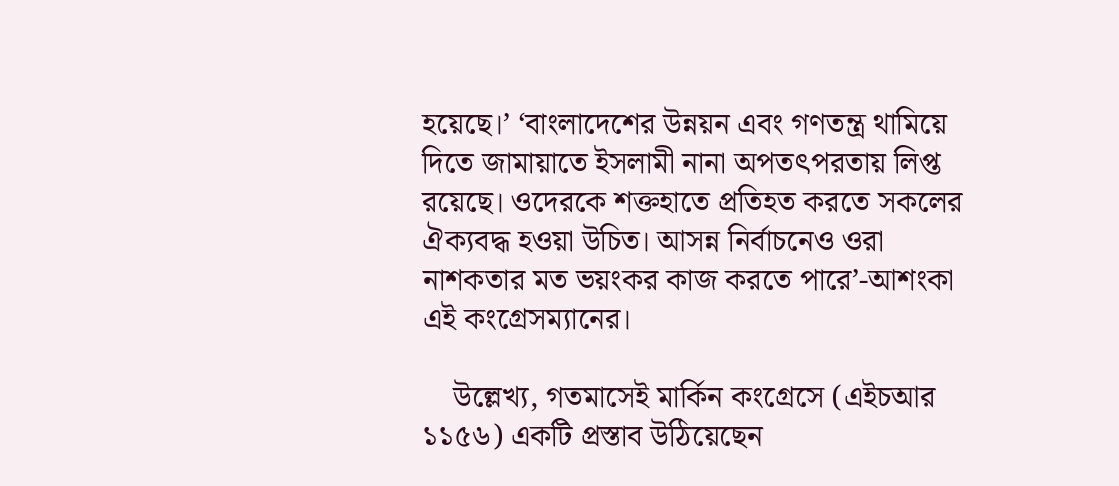হয়েছে।’ ‘বাংলাদেশের উন্নয়ন এবং গণতন্ত্র থামিয়ে দিতে জামায়াতে ইসলামী নানা অপতৎপরতায় লিপ্ত রয়েছে। ওদেরকে শক্তহাতে প্রতিহত করতে সকলের ঐক্যবদ্ধ হওয়া উচিত। আসন্ন নির্বাচনেও ওরা নাশকতার মত ভয়ংকর কাজ করতে পারে’-আশংকা এই কংগ্রেসম্যানের।

    উল্লেখ্য, গতমাসেই মার্কিন কংগ্রেসে (এইচআর ১১৫৬) একটি প্রস্তাব উঠিয়েছেন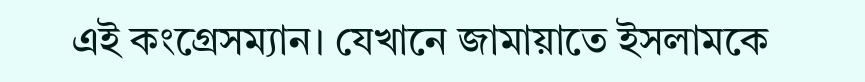এই কংগ্রেসম্যান। যেখানে জামায়াতে ইসলামকে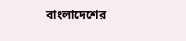বাংলাদেশের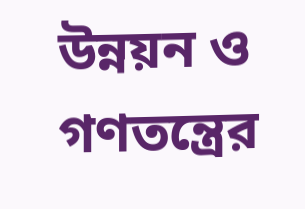উন্নয়ন ও গণতন্ত্রের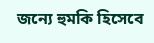জন্যে হুমকি হিসেবে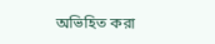অভিহিত করা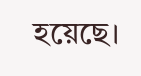হয়েছে।